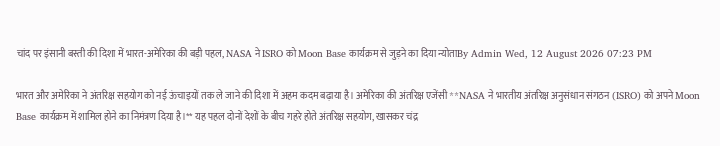चांद पर इंसानी बस्ती की दिशा में भारत-अमेरिका की बड़ी पहल, NASA ने ISRO को Moon Base कार्यक्रम से जुड़ने का दिया न्योताBy Admin Wed, 12 August 2026 07:23 PM

भारत और अमेरिका ने अंतरिक्ष सहयोग को नई ऊंचाइयों तक ले जाने की दिशा में अहम कदम बढ़ाया है। अमेरिका की अंतरिक्ष एजेंसी **NASA ने भारतीय अंतरिक्ष अनुसंधान संगठन (ISRO) को अपने Moon Base कार्यक्रम में शामिल होने का निमंत्रण दिया है।** यह पहल दोनों देशों के बीच गहरे होते अंतरिक्ष सहयोग, खासकर चंद्र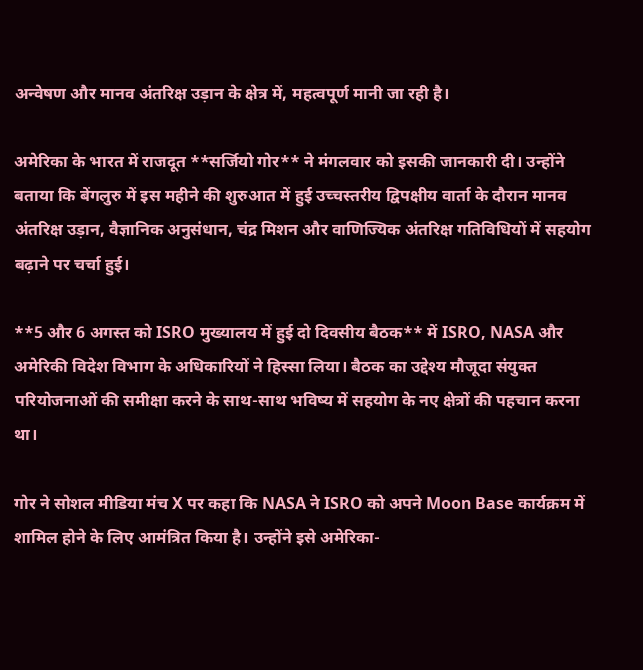अन्वेषण और मानव अंतरिक्ष उड़ान के क्षेत्र में, महत्वपूर्ण मानी जा रही है।

अमेरिका के भारत में राजदूत **सर्जियो गोर** ने मंगलवार को इसकी जानकारी दी। उन्होंने बताया कि बेंगलुरु में इस महीने की शुरुआत में हुई उच्चस्तरीय द्विपक्षीय वार्ता के दौरान मानव अंतरिक्ष उड़ान, वैज्ञानिक अनुसंधान, चंद्र मिशन और वाणिज्यिक अंतरिक्ष गतिविधियों में सहयोग बढ़ाने पर चर्चा हुई।

**5 और 6 अगस्त को ISRO मुख्यालय में हुई दो दिवसीय बैठक** में ISRO, NASA और अमेरिकी विदेश विभाग के अधिकारियों ने हिस्सा लिया। बैठक का उद्देश्य मौजूदा संयुक्त परियोजनाओं की समीक्षा करने के साथ-साथ भविष्य में सहयोग के नए क्षेत्रों की पहचान करना था।

गोर ने सोशल मीडिया मंच X पर कहा कि NASA ने ISRO को अपने Moon Base कार्यक्रम में शामिल होने के लिए आमंत्रित किया है। उन्होंने इसे अमेरिका-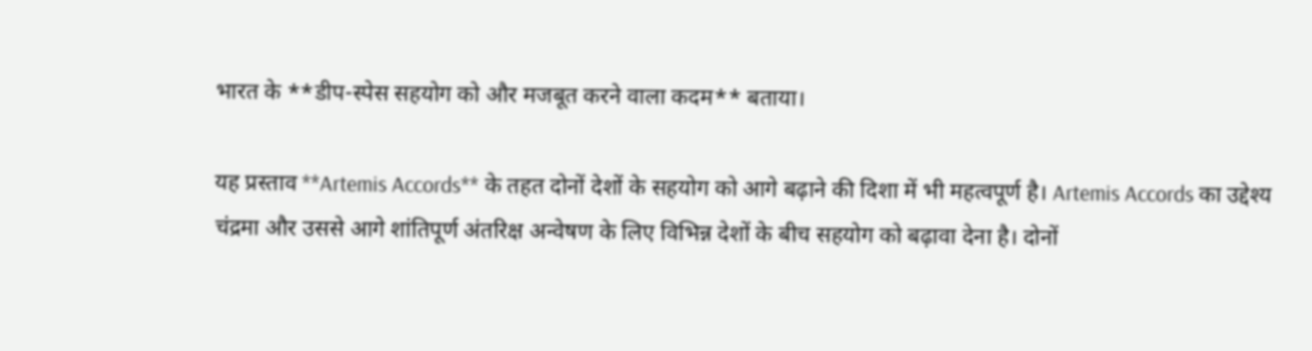भारत के **डीप-स्पेस सहयोग को और मजबूत करने वाला कदम** बताया।

यह प्रस्ताव **Artemis Accords** के तहत दोनों देशों के सहयोग को आगे बढ़ाने की दिशा में भी महत्वपूर्ण है। Artemis Accords का उद्देश्य चंद्रमा और उससे आगे शांतिपूर्ण अंतरिक्ष अन्वेषण के लिए विभिन्न देशों के बीच सहयोग को बढ़ावा देना है। दोनों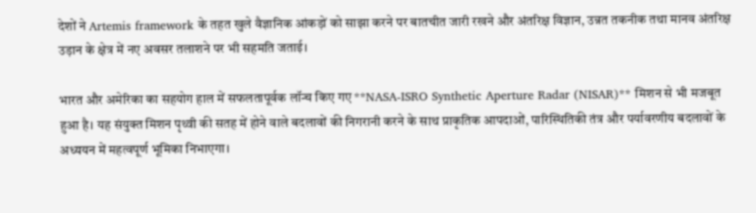देशों ने Artemis framework के तहत खुले वैज्ञानिक आंकड़ों को साझा करने पर बातचीत जारी रखने और अंतरिक्ष विज्ञान, उन्नत तकनीक तथा मानव अंतरिक्ष उड़ान के क्षेत्र में नए अवसर तलाशने पर भी सहमति जताई।

भारत और अमेरिका का सहयोग हाल में सफलतापूर्वक लॉन्च किए गए **NASA-ISRO Synthetic Aperture Radar (NISAR)** मिशन से भी मजबूत हुआ है। यह संयुक्त मिशन पृथ्वी की सतह में होने वाले बदलावों की निगरानी करने के साथ प्राकृतिक आपदाओं, पारिस्थितिकी तंत्र और पर्यावरणीय बदलावों के अध्ययन में महत्वपूर्ण भूमिका निभाएगा।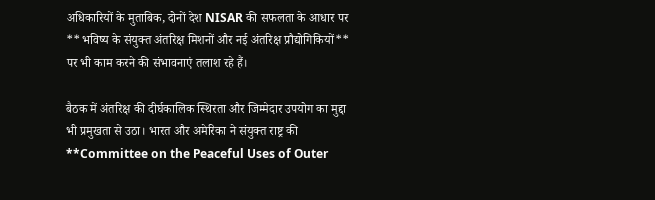अधिकारियों के मुताबिक, दोनों देश NISAR की सफलता के आधार पर **भविष्य के संयुक्त अंतरिक्ष मिशनों और नई अंतरिक्ष प्रौद्योगिकियों** पर भी काम करने की संभावनाएं तलाश रहे हैं।

बैठक में अंतरिक्ष की दीर्घकालिक स्थिरता और जिम्मेदार उपयोग का मुद्दा भी प्रमुखता से उठा। भारत और अमेरिका ने संयुक्त राष्ट्र की **Committee on the Peaceful Uses of Outer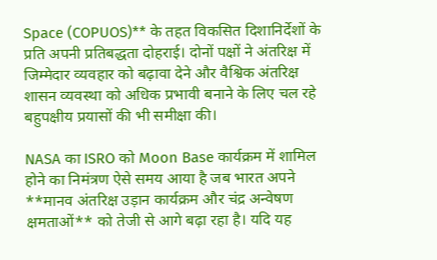Space (COPUOS)** के तहत विकसित दिशानिर्देशों के प्रति अपनी प्रतिबद्धता दोहराई। दोनों पक्षों ने अंतरिक्ष में जिम्मेदार व्यवहार को बढ़ावा देने और वैश्विक अंतरिक्ष शासन व्यवस्था को अधिक प्रभावी बनाने के लिए चल रहे बहुपक्षीय प्रयासों की भी समीक्षा की।

NASA का ISRO को Moon Base कार्यक्रम में शामिल होने का निमंत्रण ऐसे समय आया है जब भारत अपने **मानव अंतरिक्ष उड़ान कार्यक्रम और चंद्र अन्वेषण क्षमताओं** को तेजी से आगे बढ़ा रहा है। यदि यह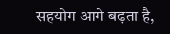सहयोग आगे बढ़ता है,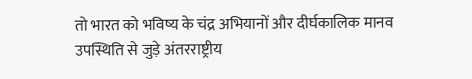तो भारत को भविष्य के चंद्र अभियानों और दीर्घकालिक मानव उपस्थिति से जुड़े अंतरराष्ट्रीय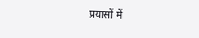प्रयासों में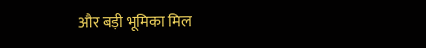और बड़ी भूमिका मिल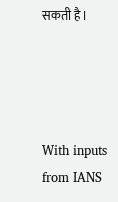सकती है।




With inputs from IANS